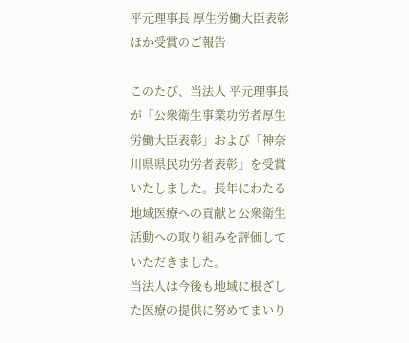平元理事長 厚生労働大臣表彰ほか受賞のご報告

このたび、当法人 平元理事長が「公衆衛生事業功労者厚生労働大臣表彰」および「神奈川県県民功労者表彰」を受賞いたしました。長年にわたる地域医療への貢献と公衆衛生活動への取り組みを評価していただきました。
当法人は今後も地域に根ざした医療の提供に努めてまいり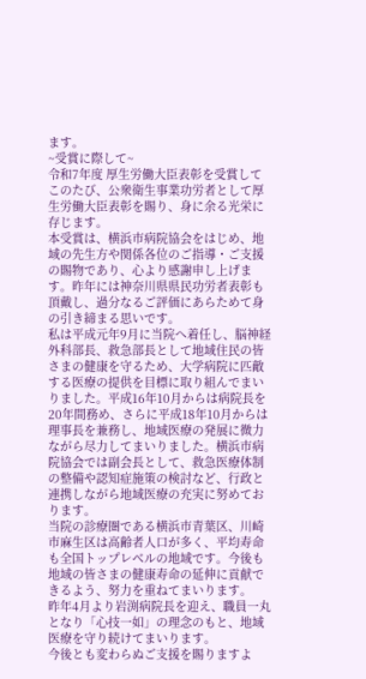ます。
~受賞に際して~
令和7年度 厚生労働大臣表彰を受賞して
このたび、公衆衛生事業功労者として厚生労働大臣表彰を賜り、身に余る光栄に存じます。
本受賞は、横浜市病院協会をはじめ、地域の先生方や関係各位のご指導・ご支援の賜物であり、心より感謝申し上げます。昨年には神奈川県県民功労者表彰も頂戴し、過分なるご評価にあらためて身の引き締まる思いです。
私は平成元年9月に当院へ着任し、脳神経外科部長、救急部長として地域住民の皆さまの健康を守るため、大学病院に匹敵する医療の提供を目標に取り組んでまいりました。平成16年10月からは病院長を20年間務め、さらに平成18年10月からは理事長を兼務し、地域医療の発展に微力ながら尽力してまいりました。横浜市病院協会では副会長として、救急医療体制の整備や認知症施策の検討など、行政と連携しながら地域医療の充実に努めております。
当院の診療圏である横浜市青葉区、川崎市麻生区は高齢者人口が多く、平均寿命も全国トップレベルの地域です。今後も地域の皆さまの健康寿命の延伸に貢献できるよう、努力を重ねてまいります。
昨年4月より岩渕病院長を迎え、職員一丸となり「心技一如」の理念のもと、地域医療を守り続けてまいります。
今後とも変わらぬご支援を賜りますよ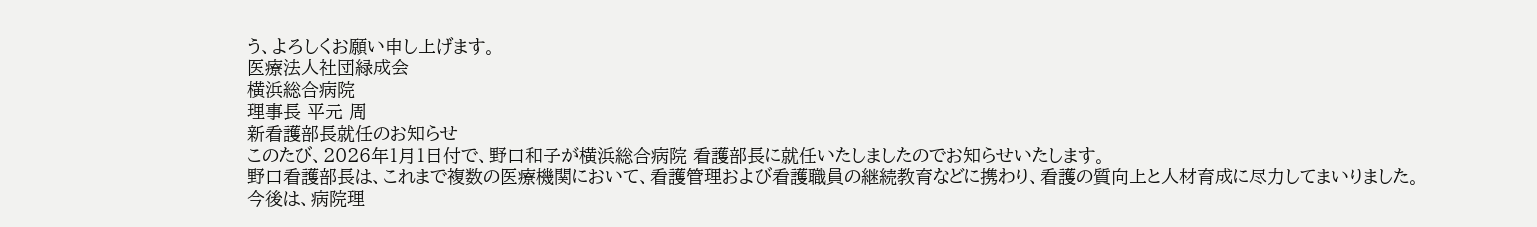う、よろしくお願い申し上げます。
医療法人社団緑成会
横浜総合病院
理事長 平元 周
新看護部長就任のお知らせ
このたび、2026年1月1日付で、野口和子が横浜総合病院 看護部長に就任いたしましたのでお知らせいたします。
野口看護部長は、これまで複数の医療機関において、看護管理および看護職員の継続教育などに携わり、看護の質向上と人材育成に尽力してまいりました。
今後は、病院理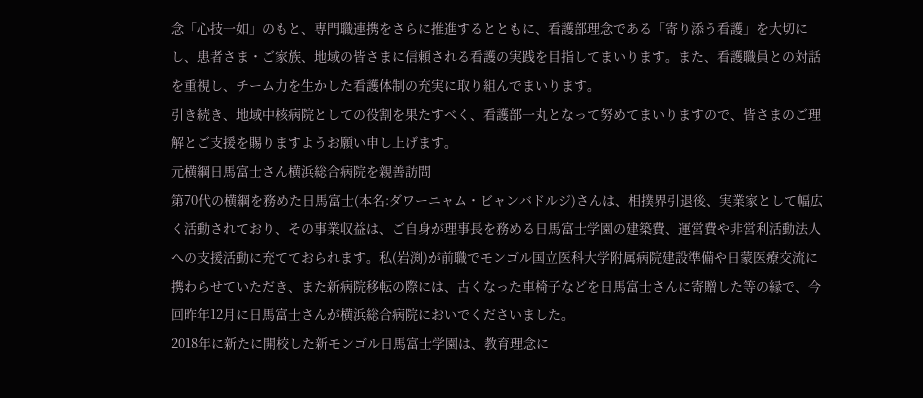念「心技一如」のもと、専門職連携をさらに推進するとともに、看護部理念である「寄り添う看護」を大切にし、患者さま・ご家族、地域の皆さまに信頼される看護の実践を目指してまいります。また、看護職員との対話を重視し、チーム力を生かした看護体制の充実に取り組んでまいります。
引き続き、地域中核病院としての役割を果たすべく、看護部一丸となって努めてまいりますので、皆さまのご理解とご支援を賜りますようお願い申し上げます。
元横綱日馬富士さん横浜総合病院を親善訪問
第70代の横綱を務めた日馬富士(本名:ダワーニャム・ビャンバドルジ)さんは、相撲界引退後、実業家として幅広く活動されており、その事業収益は、ご自身が理事長を務める日馬富士学園の建築費、運営費や非営利活動法人への支援活動に充てておられます。私(岩渕)が前職でモンゴル国立医科大学附属病院建設準備や日蒙医療交流に携わらせていただき、また新病院移転の際には、古くなった車椅子などを日馬富士さんに寄贈した等の縁で、今回昨年12月に日馬富士さんが横浜総合病院においでくださいました。
2018年に新たに開校した新モンゴル日馬富士学園は、教育理念に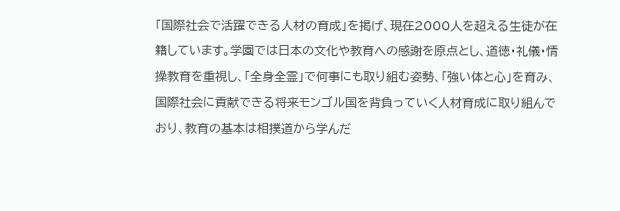「国際社会で活躍できる人材の育成」を掲げ、現在2000人を超える生徒が在籍しています。学園では日本の文化や教育への感謝を原点とし、道徳・礼儀・情操教育を重視し、「全身全霊」で何事にも取り組む姿勢、「強い体と心」を育み、国際社会に貢献できる将来モンゴル国を背負っていく人材育成に取り組んでおり、教育の基本は相撲道から学んだ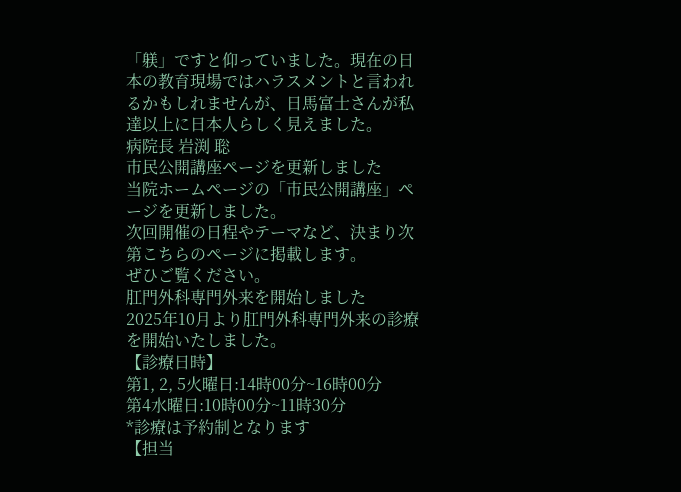「躾」ですと仰っていました。現在の日本の教育現場ではハラスメントと言われるかもしれませんが、日馬富士さんが私達以上に日本人らしく見えました。
病院長 岩渕 聡
市民公開講座ページを更新しました
当院ホームページの「市民公開講座」ページを更新しました。
次回開催の日程やテーマなど、決まり次第こちらのページに掲載します。
ぜひご覧ください。
肛門外科専門外来を開始しました
2025年10月より肛門外科専門外来の診療を開始いたしました。
【診療日時】
第1, 2, 5火曜日:14時00分~16時00分
第4水曜日:10時00分~11時30分
*診療は予約制となります
【担当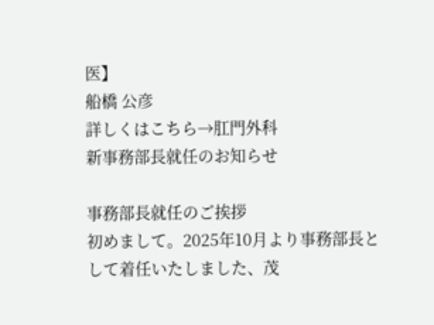医】
船橋 公彦
詳しくはこちら→肛門外科
新事務部長就任のお知らせ

事務部長就任のご挨拶
初めまして。2025年10月より事務部長として着任いたしました、茂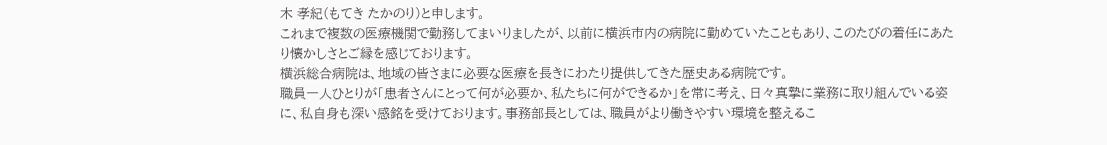木 孝紀(もてき たかのり)と申します。
これまで複数の医療機関で勤務してまいりましたが、以前に横浜市内の病院に勤めていたこともあり、このたびの着任にあたり懐かしさとご縁を感じております。
横浜総合病院は、地域の皆さまに必要な医療を長きにわたり提供してきた歴史ある病院です。
職員一人ひとりが「患者さんにとって何が必要か、私たちに何ができるか」を常に考え、日々真摯に業務に取り組んでいる姿に、私自身も深い感銘を受けております。事務部長としては、職員がより働きやすい環境を整えるこ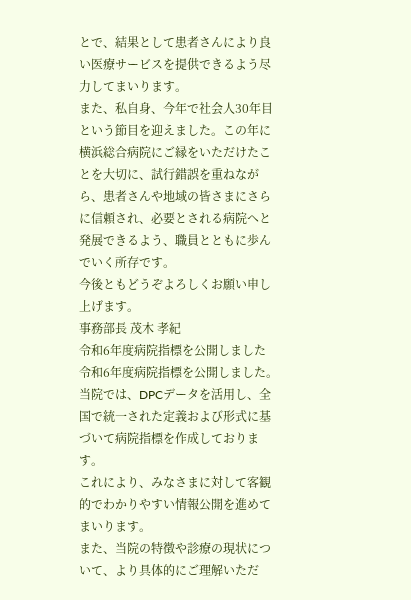とで、結果として患者さんにより良い医療サービスを提供できるよう尽力してまいります。
また、私自身、今年で社会人30年目という節目を迎えました。この年に横浜総合病院にご縁をいただけたことを大切に、試行錯誤を重ねながら、患者さんや地域の皆さまにさらに信頼され、必要とされる病院へと発展できるよう、職員とともに歩んでいく所存です。
今後ともどうぞよろしくお願い申し上げます。
事務部長 茂木 孝紀
令和6年度病院指標を公開しました
令和6年度病院指標を公開しました。
当院では、DPCデータを活用し、全国で統一された定義および形式に基づいて病院指標を作成しております。
これにより、みなさまに対して客観的でわかりやすい情報公開を進めてまいります。
また、当院の特徴や診療の現状について、より具体的にご理解いただ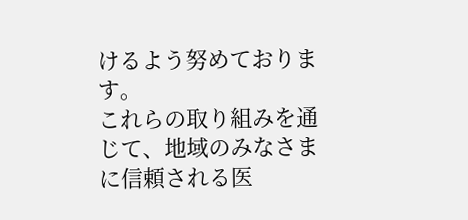けるよう努めております。
これらの取り組みを通じて、地域のみなさまに信頼される医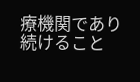療機関であり続けること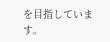を目指しています。